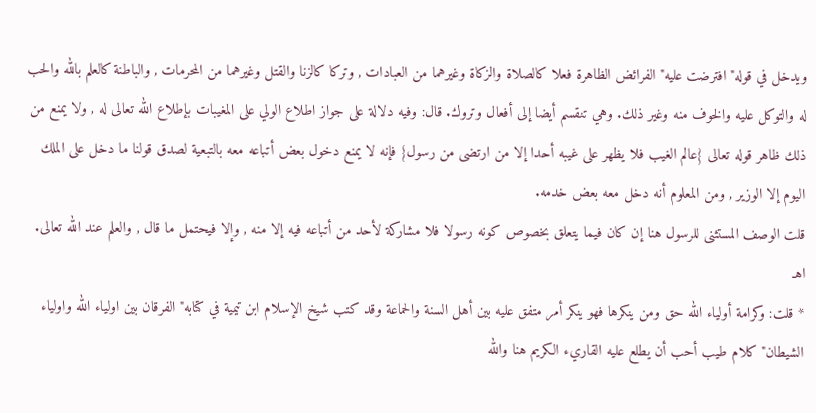ويدخل في قوله"افترضت عليه"الفرائض الظاهرة فعلا كالصلاة والزكاة وغيرهما من العبادات , وتركا كالزنا والقتل وغيرهما من المحرمات , والباطنة كالعلم بالله والحب له والتوكل عليه والخوف منه وغير ذلك. وهي تنقسم أيضا إلى أفعال وتروك. قال: وفيه دلالة على جواز اطلاع الولي على المغيبات بإطلاع الله تعالى له , ولا يمنع من ذلك ظاهر قوله تعالى {عالم الغيب فلا يظهر على غيبه أحدا إلا من ارتضى من رسول} فإنه لا يمنع دخول بعض أتباعه معه بالتبعية لصدق قولنا ما دخل على الملك اليوم إلا الوزير , ومن المعلوم أنه دخل معه بعض خدمه.
قلت الوصف المستثنى للرسول هنا إن كان فيما يتعلق بخصوص كونه رسولا فلا مشاركة لأحد من أتباعه فيه إلا منه , وإلا فيحتمل ما قال , والعلم عند الله تعالى. اهـ
* قلت: وكرامة أولياء الله حق ومن ينكرها فهو ينكر أمر متفق عليه بين أهل السنة والحماعة وقد كتب شيخ الإسلام ابن تيمية في كتابه"الفرقان بين اولياء الله واولياء الشيطان"كلام طيب أحب أن يطلع عليه القاريء الكريم هنا والله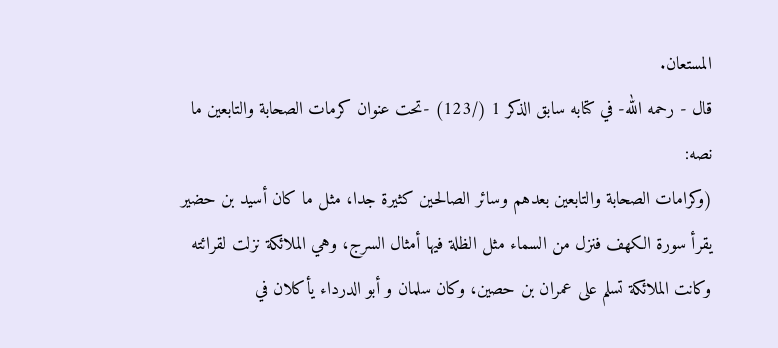المستعان.
قال - رحمه الله- في كتابه سابق الذكر 1 (/123) -تحت عنوان كرمات الصحابة والتابعين ما نصه:
(وكرامات الصحابة والتابعين بعدهم وسائر الصالحين كثيرة جدا، مثل ما كان أسيد بن حضير يقرأ سورة الكهف فنزل من السماء مثل الظلة فيها أمثال السرج، وهي الملائكة نزلت لقرائته وكانت الملائكة تسلم على عمران بن حصين، وكان سلمان و أبو الدرداء يأكلان في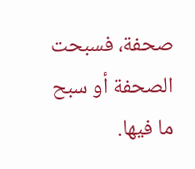صحفة، فسبحت الصحفة أو سبح ما فيها.